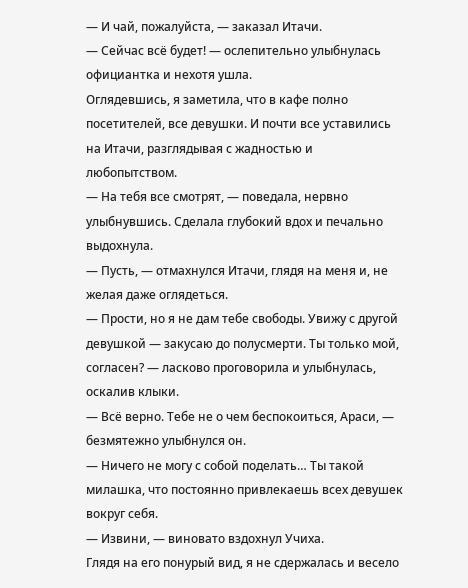— И чай, пожалуйста, — заказал Итачи.
— Сейчас всё будет! — ослепительно улыбнулась официантка и нехотя ушла.
Оглядевшись, я заметила, что в кафе полно посетителей, все девушки. И почти все уставились на Итачи, разглядывая с жадностью и любопытством.
— На тебя все смотрят, — поведала, нервно улыбнувшись. Сделала глубокий вдох и печально выдохнула.
— Пусть, — отмахнулся Итачи, глядя на меня и, не желая даже оглядеться.
— Прости, но я не дам тебе свободы. Увижу с другой девушкой — закусаю до полусмерти. Ты только мой, согласен? — ласково проговорила и улыбнулась, оскалив клыки.
— Всё верно. Тебе не о чем беспокоиться, Араси, — безмятежно улыбнулся он.
— Ничего не могу с собой поделать… Ты такой милашка, что постоянно привлекаешь всех девушек вокруг себя.
— Извини, — виновато вздохнул Учиха.
Глядя на его понурый вид, я не сдержалась и весело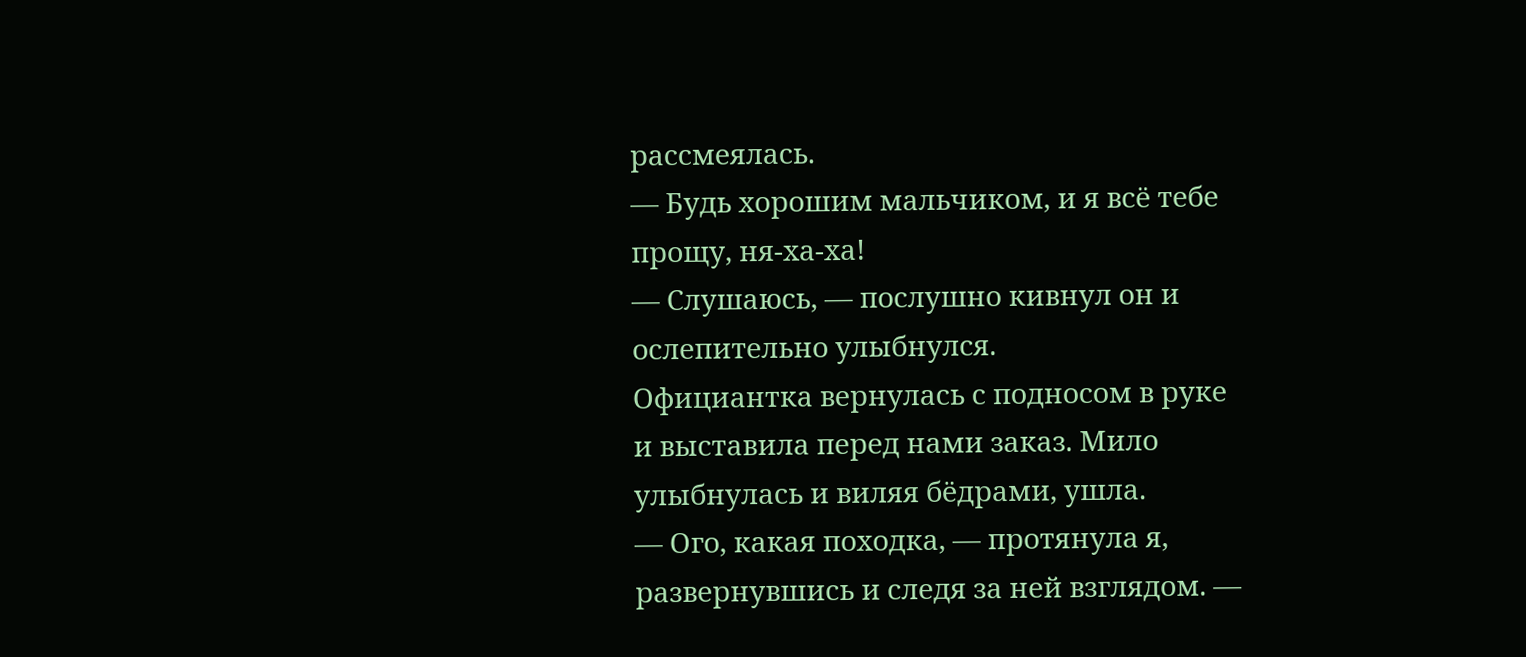рассмеялась.
— Будь хорошим мальчиком, и я всё тебе прощу, ня-ха-ха!
— Слушаюсь, — послушно кивнул он и ослепительно улыбнулся.
Официантка вернулась с подносом в руке и выставила перед нами заказ. Мило улыбнулась и виляя бёдрами, ушла.
— Ого, какая походка, — протянула я, развернувшись и следя за ней взглядом. —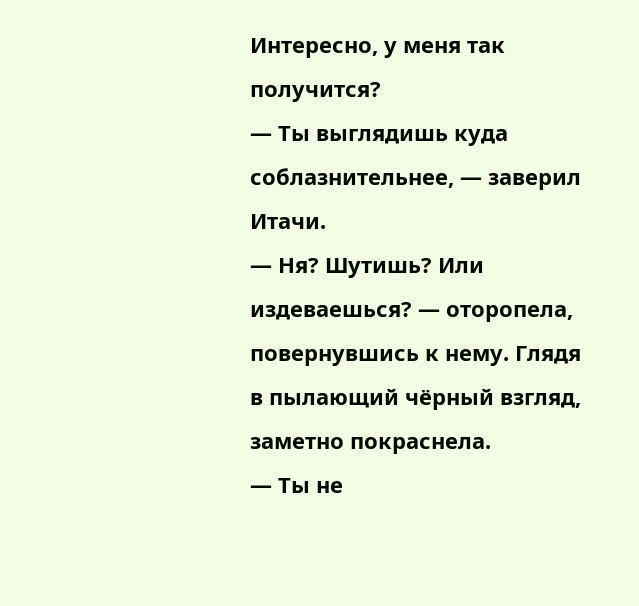Интересно, у меня так получится?
— Ты выглядишь куда соблазнительнее, — заверил Итачи.
— Ня? Шутишь? Или издеваешься? — оторопела, повернувшись к нему. Глядя в пылающий чёрный взгляд, заметно покраснела.
— Ты не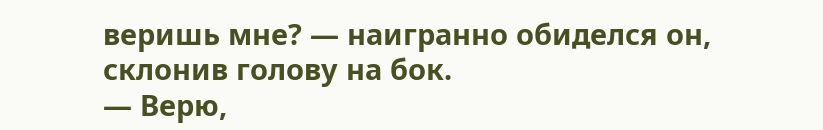веришь мне? — наигранно обиделся он, склонив голову на бок.
— Верю,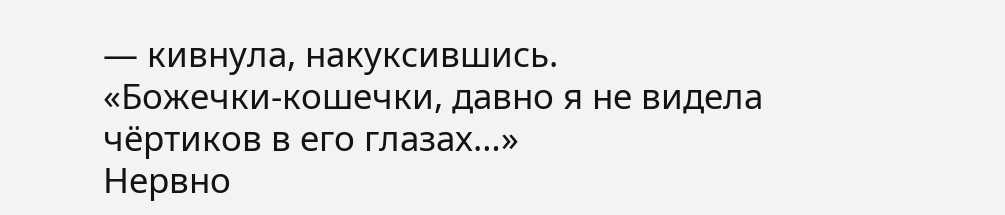— кивнула, накуксившись.
«Божечки-кошечки, давно я не видела чёртиков в его глазах…»
Нервно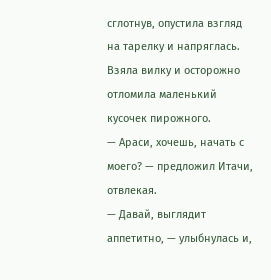сглотнув, опустила взгляд на тарелку и напряглась. Взяла вилку и осторожно отломила маленький кусочек пирожного.
— Араси, хочешь, начать с моего? — предложил Итачи, отвлекая.
— Давай, выглядит аппетитно, — улыбнулась и,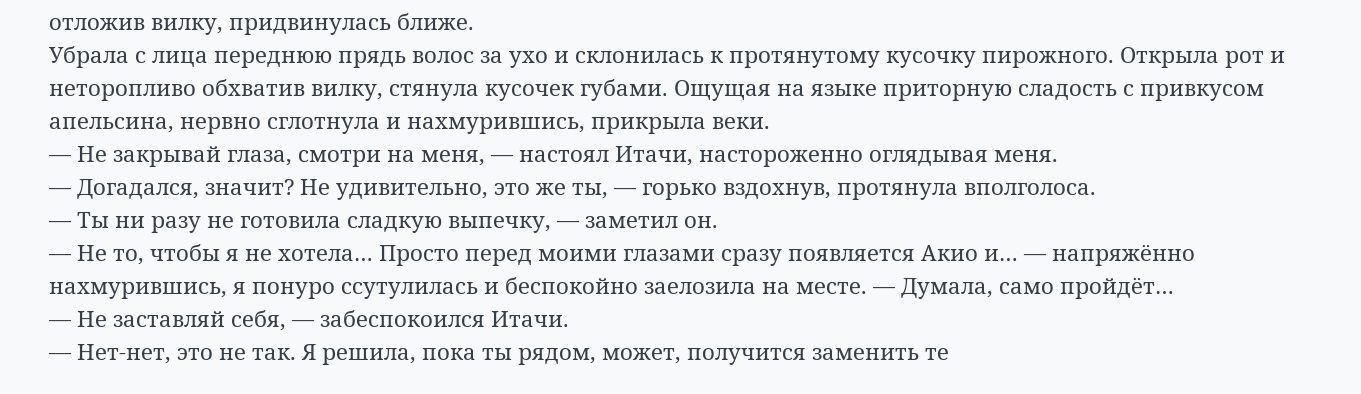отложив вилку, придвинулась ближе.
Убрала с лица переднюю прядь волос за ухо и склонилась к протянутому кусочку пирожного. Открыла рот и неторопливо обхватив вилку, стянула кусочек губами. Ощущая на языке приторную сладость с привкусом апельсина, нервно сглотнула и нахмурившись, прикрыла веки.
— Не закрывай глаза, смотри на меня, — настоял Итачи, настороженно оглядывая меня.
— Догадался, значит? Не удивительно, это же ты, — горько вздохнув, протянула вполголоса.
— Ты ни разу не готовила сладкую выпечку, — заметил он.
— Не то, чтобы я не хотела… Просто перед моими глазами сразу появляется Акио и… — напряжённо нахмурившись, я понуро ссутулилась и беспокойно заелозила на месте. — Думала, само пройдёт…
— Не заставляй себя, — забеспокоился Итачи.
— Нет-нет, это не так. Я решила, пока ты рядом, может, получится заменить те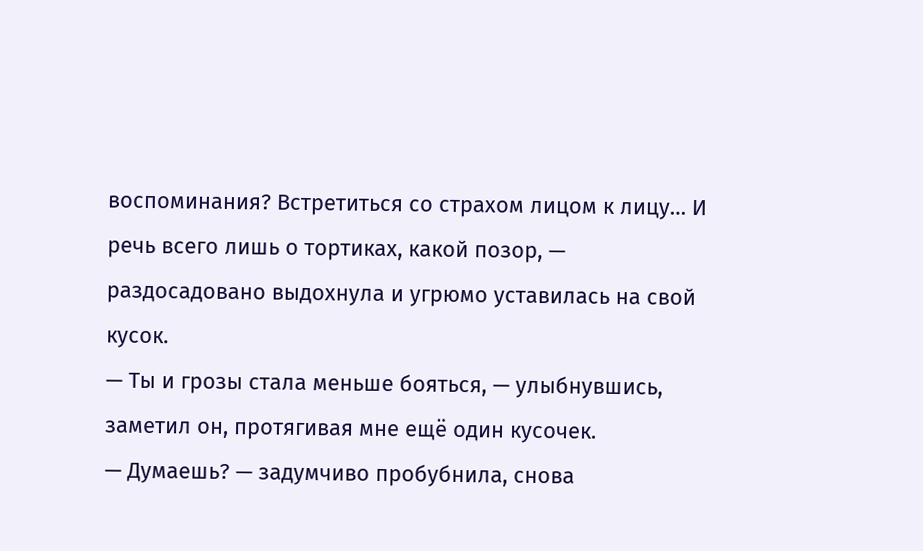воспоминания? Встретиться со страхом лицом к лицу… И речь всего лишь о тортиках, какой позор, — раздосадовано выдохнула и угрюмо уставилась на свой кусок.
— Ты и грозы стала меньше бояться, — улыбнувшись, заметил он, протягивая мне ещё один кусочек.
— Думаешь? — задумчиво пробубнила, снова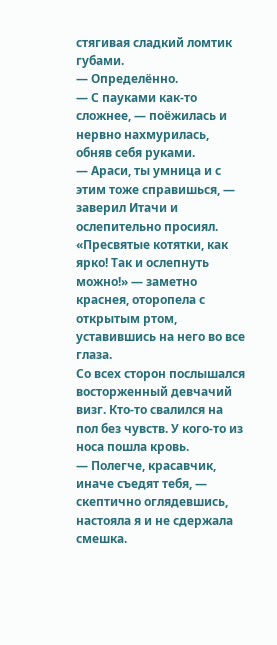стягивая сладкий ломтик губами.
— Определённо.
— С пауками как-то сложнее, — поёжилась и нервно нахмурилась, обняв себя руками.
— Араси, ты умница и с этим тоже справишься, — заверил Итачи и ослепительно просиял.
«Пресвятые котятки, как ярко! Так и ослепнуть можно!» — заметно краснея, оторопела с открытым ртом, уставившись на него во все глаза.
Со всех сторон послышался восторженный девчачий визг. Кто-то свалился на пол без чувств. У кого-то из носа пошла кровь.
— Полегче, красавчик, иначе съедят тебя, — скептично оглядевшись, настояла я и не сдержала смешка.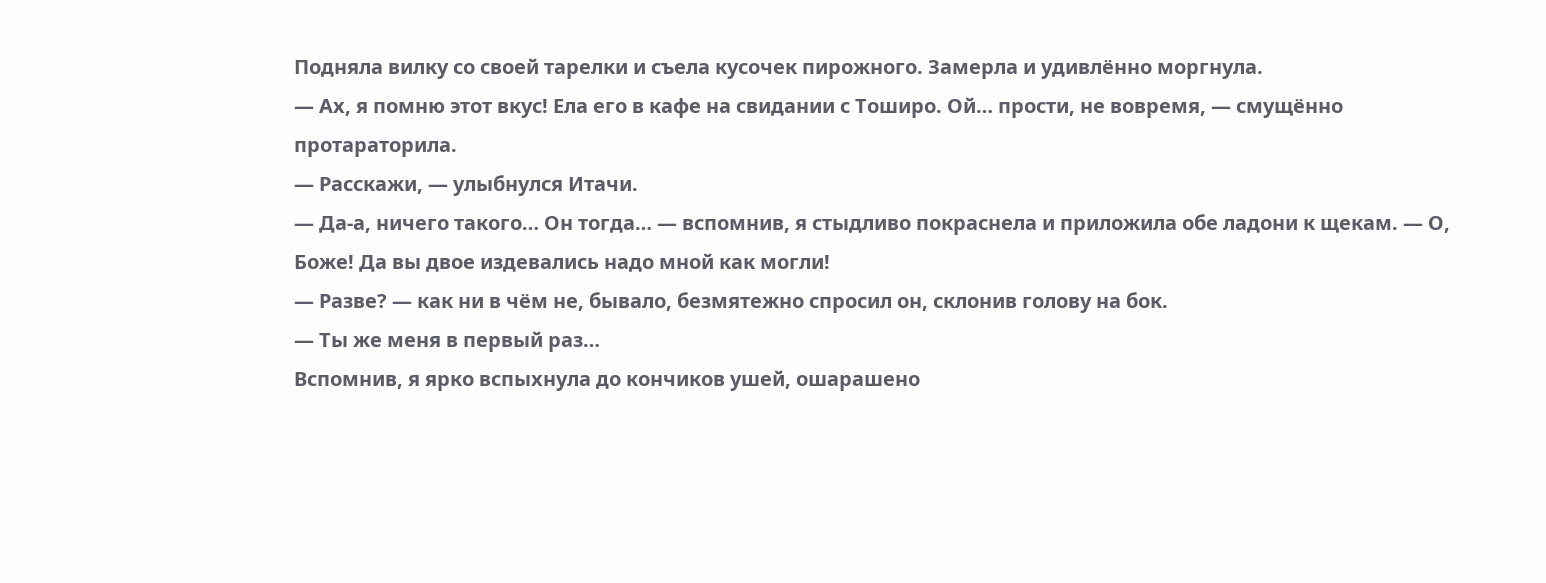Подняла вилку со своей тарелки и съела кусочек пирожного. Замерла и удивлённо моргнула.
— Ах, я помню этот вкус! Ела его в кафе на свидании с Тоширо. Ой… прости, не вовремя, — смущённо протараторила.
— Расскажи, — улыбнулся Итачи.
— Да-а, ничего такого… Он тогда… — вспомнив, я стыдливо покраснела и приложила обе ладони к щекам. — О, Боже! Да вы двое издевались надо мной как могли!
— Разве? — как ни в чём не, бывало, безмятежно спросил он, склонив голову на бок.
— Ты же меня в первый раз…
Вспомнив, я ярко вспыхнула до кончиков ушей, ошарашено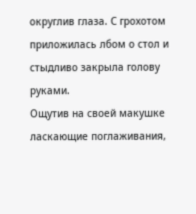округлив глаза. С грохотом приложилась лбом о стол и стыдливо закрыла голову руками.
Ощутив на своей макушке ласкающие поглаживания,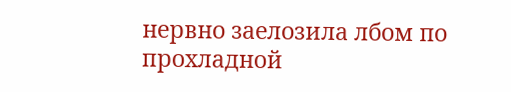нервно заелозила лбом по прохладной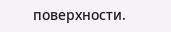поверхности.